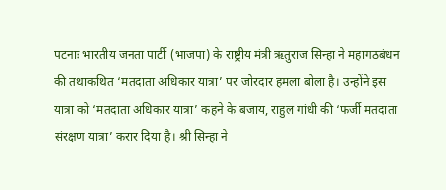पटनाः भारतीय जनता पार्टी (भाजपा) के राष्ट्रीय मंत्री ऋतुराज सिन्हा ने महागठबंधन की तथाकथित ‘मतदाता अधिकार यात्रा’ पर जोरदार हमला बोला है। उन्होंने इस यात्रा को ‘मतदाता अधिकार यात्रा’ कहने के बजाय, राहुल गांधी की ‘फर्जी मतदाता संरक्षण यात्रा’ करार दिया है। श्री सिन्हा ने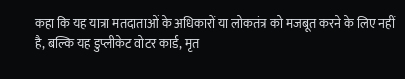कहा कि यह यात्रा मतदाताओं के अधिकारों या लोकतंत्र को मजबूत करने के लिए नहीं है, बल्कि यह डुप्लीकेट वोटर कार्ड, मृत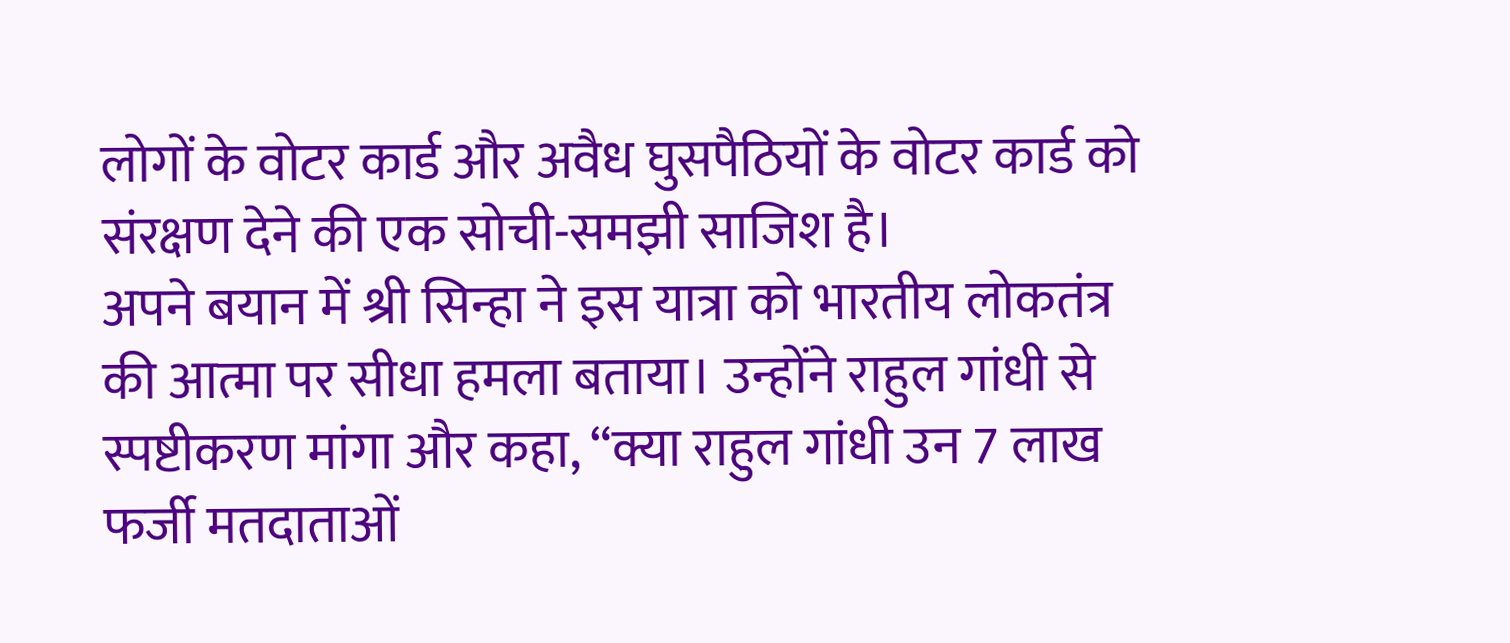लोगों के वोटर कार्ड और अवैध घुसपैठियों के वोटर कार्ड को संरक्षण देने की एक सोची-समझी साजिश है।
अपने बयान में श्री सिन्हा ने इस यात्रा को भारतीय लोकतंत्र की आत्मा पर सीधा हमला बताया। उन्होंने राहुल गांधी से स्पष्टीकरण मांगा और कहा, “क्या राहुल गांधी उन 7 लाख फर्जी मतदाताओं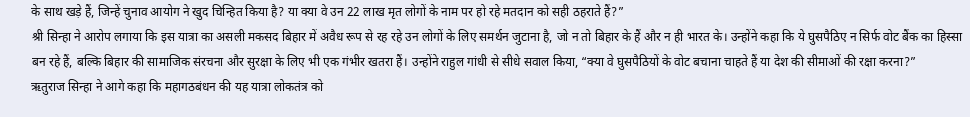के साथ खड़े हैं, जिन्हें चुनाव आयोग ने खुद चिन्हित किया है? या क्या वे उन 22 लाख मृत लोगों के नाम पर हो रहे मतदान को सही ठहराते हैं?”
श्री सिन्हा ने आरोप लगाया कि इस यात्रा का असली मकसद बिहार में अवैध रूप से रह रहे उन लोगों के लिए समर्थन जुटाना है, जो न तो बिहार के हैं और न ही भारत के। उन्होंने कहा कि ये घुसपैठिए न सिर्फ वोट बैंक का हिस्सा बन रहे हैं, बल्कि बिहार की सामाजिक संरचना और सुरक्षा के लिए भी एक गंभीर खतरा हैं। उन्होंने राहुल गांधी से सीधे सवाल किया, “क्या वे घुसपैठियों के वोट बचाना चाहते हैं या देश की सीमाओं की रक्षा करना?”
ऋतुराज सिन्हा ने आगे कहा कि महागठबंधन की यह यात्रा लोकतंत्र को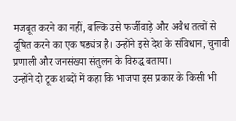मजबूत करने का नहीं, बल्कि उसे फर्जीवाड़े और अवैध तत्वों से दूषित करने का एक षड्यंत्र है। उन्होंने इसे देश के संविधान, चुनावी प्रणाली और जनसंख्या संतुलन के विरुद्ध बताया।
उन्होंने दो टूक शब्दों में कहा कि भाजपा इस प्रकार के किसी भी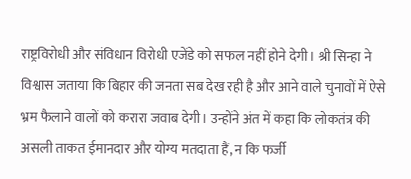राष्ट्रविरोधी और संविधान विरोधी एजेंडे को सफल नहीं होने देगी। श्री सिन्हा ने विश्वास जताया कि बिहार की जनता सब देख रही है और आने वाले चुनावों में ऐसे भ्रम फैलाने वालों को करारा जवाब देगी। उन्होंने अंत में कहा कि लोकतंत्र की असली ताकत ईमानदार और योग्य मतदाता हैं, न कि फर्जी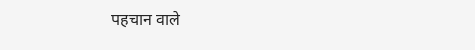पहचान वाले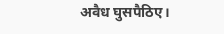अवैध घुसपैठिए।